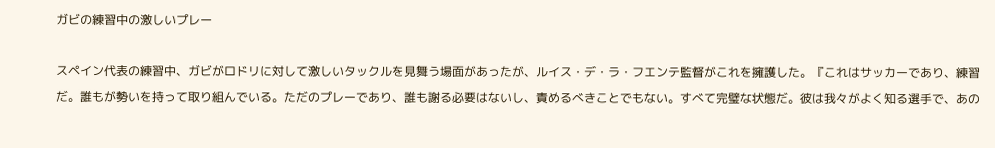ガビの練習中の激しいプレー

スペイン代表の練習中、ガビがロドリに対して激しいタックルを見舞う場面があったが、ルイス・デ・ラ・フエンテ監督がこれを擁護した。『これはサッカーであり、練習だ。誰もが勢いを持って取り組んでいる。ただのプレーであり、誰も謝る必要はないし、責めるべきことでもない。すべて完璧な状態だ。彼は我々がよく知る選手で、あの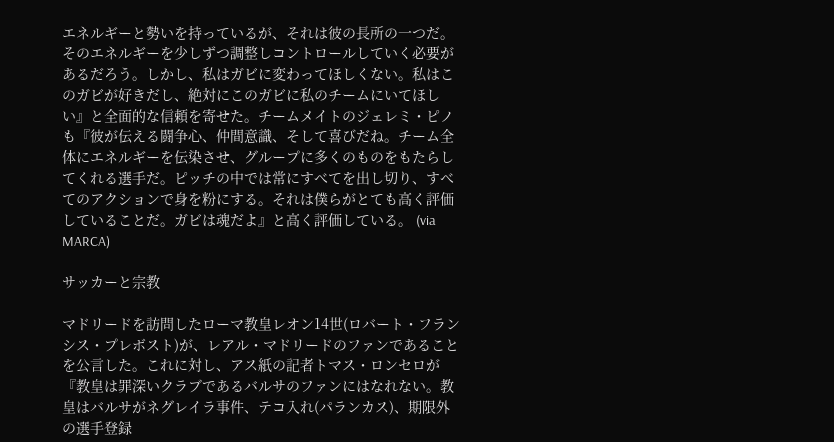エネルギーと勢いを持っているが、それは彼の長所の一つだ。そのエネルギーを少しずつ調整しコントロールしていく必要があるだろう。しかし、私はガビに変わってほしくない。私はこのガビが好きだし、絶対にこのガビに私のチームにいてほしい』と全面的な信頼を寄せた。チームメイトのジェレミ・ピノも『彼が伝える闘争心、仲間意識、そして喜びだね。チーム全体にエネルギーを伝染させ、グループに多くのものをもたらしてくれる選手だ。ピッチの中では常にすべてを出し切り、すべてのアクションで身を粉にする。それは僕らがとても高く評価していることだ。ガビは魂だよ』と高く評価している。 (via MARCA)

サッカーと宗教

マドリードを訪問したローマ教皇レオン14世(ロバート・フランシス・プレボスト)が、レアル・マドリードのファンであることを公言した。これに対し、アス紙の記者トマス・ロンセロが『教皇は罪深いクラブであるバルサのファンにはなれない。教皇はバルサがネグレイラ事件、テコ入れ(パランカス)、期限外の選手登録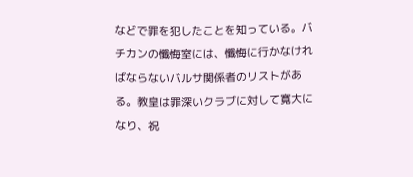などで罪を犯したことを知っている。バチカンの懺悔室には、懺悔に行かなければならないバルサ関係者のリストがある。教皇は罪深いクラブに対して寛大になり、祝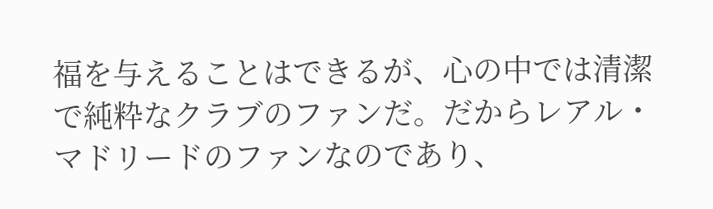福を与えることはできるが、心の中では清潔で純粋なクラブのファンだ。だからレアル・マドリードのファンなのであり、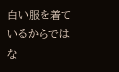白い服を着ているからではな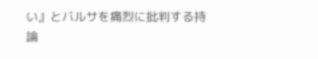い』とバルサを痛烈に批判する持論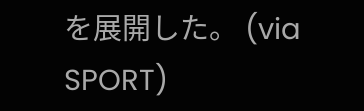を展開した。 (via SPORT)